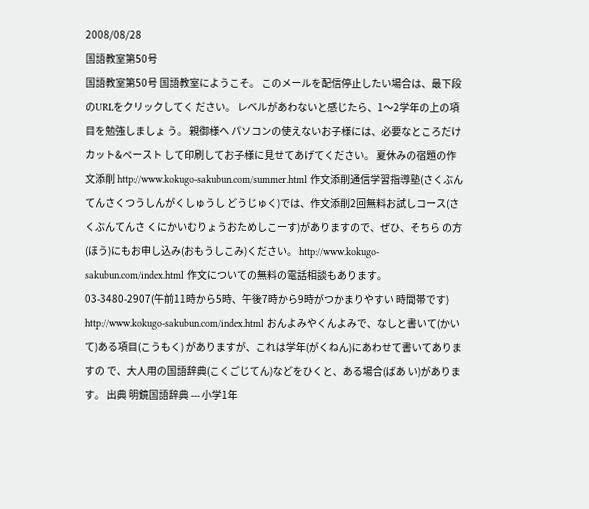2008/08/28
国語教室第50号
国語教室第50号 国語教室にようこそ。 このメールを配信停止したい場合は、最下段のURLをクリックしてく ださい。 レベルがあわないと感じたら、1〜2学年の上の項目を勉強しましょ う。 親御様へ パソコンの使えないお子様には、必要なところだけカット&ペースト して印刷してお子様に見せてあげてください。 夏休みの宿題の作文添削 http://www.kokugo-sakubun.com/summer.html 作文添削通信学習指導塾(さくぶんてんさくつうしんがくしゅうし どうじゅく)では、作文添削2回無料お試しコース(さくぶんてんさ くにかいむりょうおためしこーす)がありますので、ぜひ、そちら の方(ほう)にもお申し込み(おもうしこみ)ください。 http://www.kokugo-sakubun.com/index.html 作文についての無料の電話相談もあります。 03-3480-2907(午前11時から5時、午後7時から9時がつかまりやすい 時間帯です) http://www.kokugo-sakubun.com/index.html おんよみやくんよみで、なしと書いて(かいて)ある項目(こうもく) がありますが、これは学年(がくねん)にあわせて書いてありますの で、大人用の国語辞典(こくごじてん)などをひくと、ある場合(ばあ い)があります。 出典 明鏡国語辞典 --- 小学1年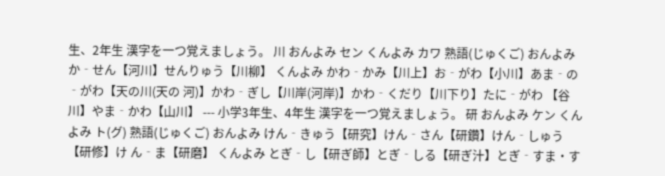生、2年生 漢字を一つ覚えましょう。 川 おんよみ セン くんよみ カワ 熟語(じゅくご) おんよみ か‐せん【河川】せんりゅう【川柳】 くんよみ かわ‐かみ【川上】お‐がわ【小川】あま‐の‐がわ【天の川(天の 河)】かわ‐ぎし【川岸(河岸)】かわ‐くだり【川下り】たに‐がわ 【谷川】やま‐かわ【山川】 --- 小学3年生、4年生 漢字を一つ覚えましょう。 研 おんよみ ケン くんよみ ト(グ) 熟語(じゅくご) おんよみ けん‐きゅう【研究】けん‐さん【研鑽】けん‐しゅう【研修】け ん‐ま【研磨】 くんよみ とぎ‐し【研ぎ師】とぎ‐しる【研ぎ汁】とぎ‐すま・す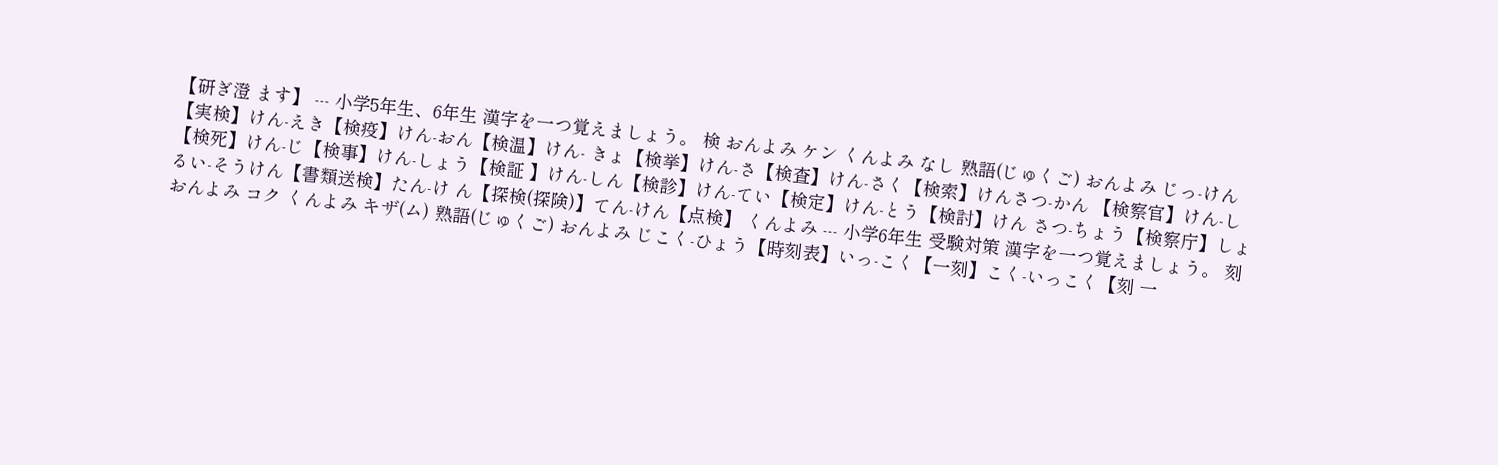【研ぎ澄 ます】 --- 小学5年生、6年生 漢字を一つ覚えましょう。 検 おんよみ ケン くんよみ なし 熟語(じゅくご) おんよみ じっ‐けん【実検】けん‐えき【検疫】けん‐おん【検温】けん‐ きょ【検挙】けん‐さ【検査】けん‐さく【検索】けんさつ‐かん 【検察官】けん‐し【検死】けん‐じ【検事】けん‐しょう【検証 】けん‐しん【検診】けん‐てい【検定】けん‐とう【検討】けん さつ‐ちょう【検察庁】しょるい‐そうけん【書類送検】たん‐け ん【探検(探険)】てん‐けん【点検】 くんよみ --- 小学6年生 受験対策 漢字を一つ覚えましょう。 刻 おんよみ コク くんよみ キザ(ム) 熟語(じゅくご) おんよみ じこく‐ひょう【時刻表】いっ‐こく【一刻】こく‐いっこく【刻 一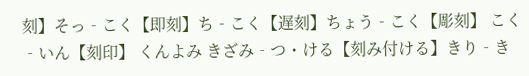刻】そっ‐こく【即刻】ち‐こく【遅刻】ちょう‐こく【彫刻】 こく‐いん【刻印】 くんよみ きざみ‐つ・ける【刻み付ける】きり‐き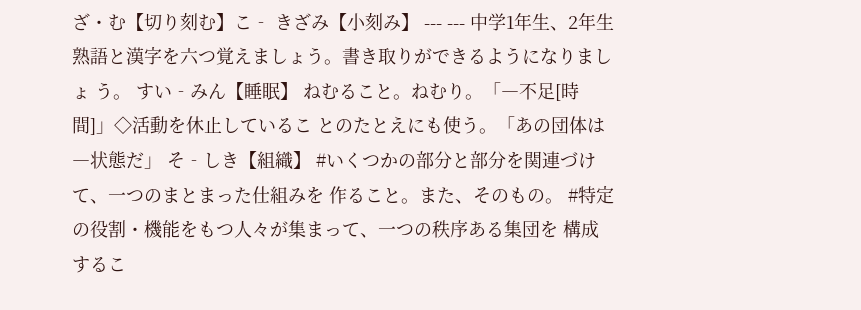ざ・む【切り刻む】こ‐ きざみ【小刻み】 --- --- 中学1年生、2年生 熟語と漢字を六つ覚えましょう。書き取りができるようになりましょ う。 すい‐みん【睡眠】 ねむること。ねむり。「―不足[時間]」◇活動を休止しているこ とのたとえにも使う。「あの団体は―状態だ」 そ‐しき【組織】 #いくつかの部分と部分を関連づけて、一つのまとまった仕組みを 作ること。また、そのもの。 #特定の役割・機能をもつ人々が集まって、一つの秩序ある集団を 構成するこ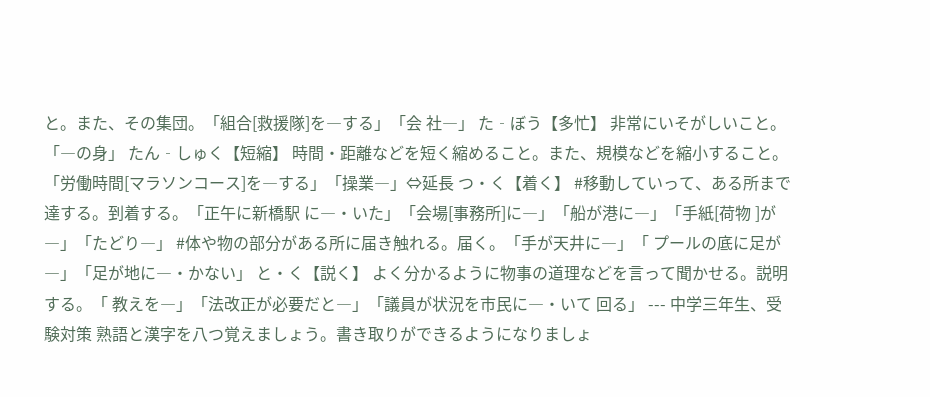と。また、その集団。「組合[救援隊]を―する」「会 社―」 た‐ぼう【多忙】 非常にいそがしいこと。「―の身」 たん‐しゅく【短縮】 時間・距離などを短く縮めること。また、規模などを縮小すること。 「労働時間[マラソンコース]を―する」「操業―」⇔延長 つ・く【着く】 #移動していって、ある所まで達する。到着する。「正午に新橋駅 に―・いた」「会場[事務所]に―」「船が港に―」「手紙[荷物 ]が―」「たどり―」 #体や物の部分がある所に届き触れる。届く。「手が天井に―」「 プールの底に足が―」「足が地に―・かない」 と・く【説く】 よく分かるように物事の道理などを言って聞かせる。説明する。「 教えを―」「法改正が必要だと―」「議員が状況を市民に―・いて 回る」 --- 中学三年生、受験対策 熟語と漢字を八つ覚えましょう。書き取りができるようになりましょ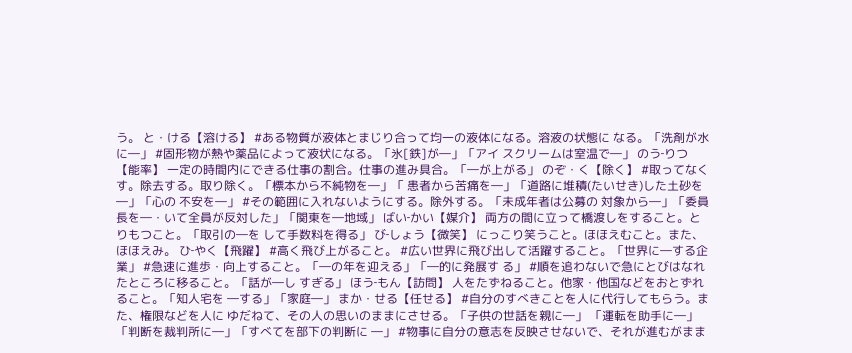う。 と・ける【溶ける】 #ある物質が液体とまじり合って均一の液体になる。溶液の状態に なる。「洗剤が水に―」 #固形物が熱や薬品によって液状になる。「氷[鉄]が―」「アイ スクリームは室温で―」 のう‐りつ【能率】 一定の時間内にできる仕事の割合。仕事の進み具合。「―が上がる」 のぞ・く【除く】 #取ってなくす。除去する。取り除く。「標本から不純物を―」「 患者から苦痛を―」「道路に堆積(たいせき)した土砂を―」「心の 不安を―」 #その範囲に入れないようにする。除外する。「未成年者は公募の 対象から―」「委員長を―・いて全員が反対した」「関東を―地域」 ばい‐かい【媒介】 両方の間に立って橋渡しをすること。とりもつこと。「取引の―を して手数料を得る」 び‐しょう【微笑】 にっこり笑うこと。ほほえむこと。また、ほほえみ。 ひ‐やく【飛躍】 #高く飛び上がること。 #広い世界に飛び出して活躍すること。「世界に―する企業」 #急速に進歩・向上すること。「―の年を迎える」「―的に発展す る」 #順を追わないで急にとびはなれたところに移ること。「話が―し すぎる」 ほう‐もん【訪問】 人をたずねること。他家・他国などをおとずれること。「知人宅を ―する」「家庭―」 まか・せる【任せる】 #自分のすべきことを人に代行してもらう。また、権限などを人に ゆだねて、その人の思いのままにさせる。「子供の世話を親に―」 「運転を助手に―」「判断を裁判所に―」「すべてを部下の判断に ―」 #物事に自分の意志を反映させないで、それが進むがまま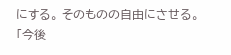にする。 そのものの自由にさせる。「今後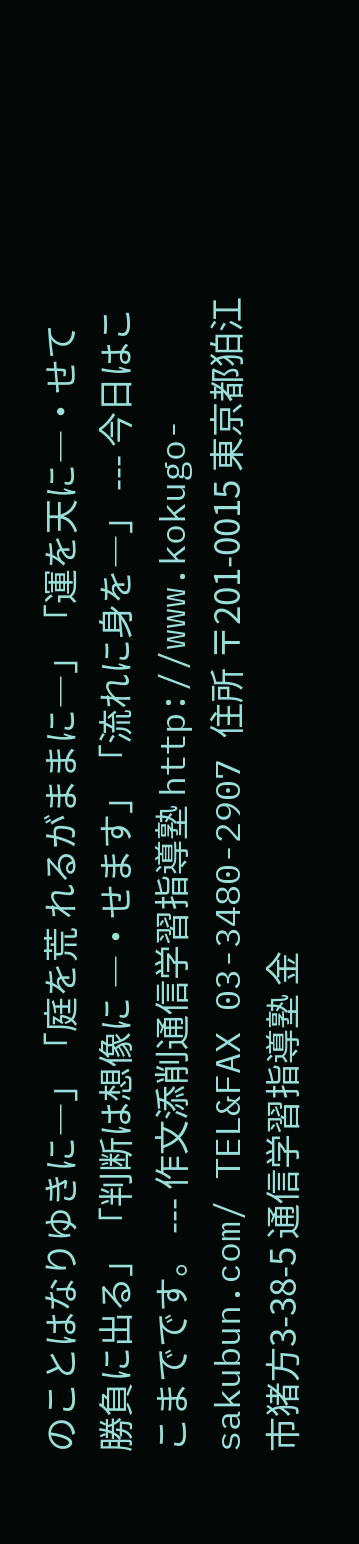のことはなりゆきに―」「庭を荒 れるがままに―」「運を天に―・せて勝負に出る」「判断は想像に ―・せます」「流れに身を―」 --- 今日はここまでです。 --- 作文添削通信学習指導塾 http://www.kokugo-sakubun.com/ TEL&FAX 03-3480-2907 住所 〒201-0015 東京都狛江市猪方3-38-5 通信学習指導塾 金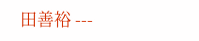田善裕 ---